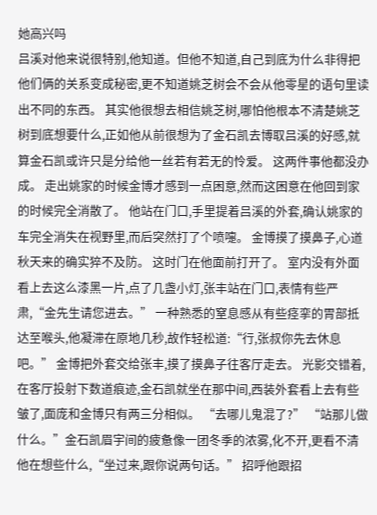她高兴吗
吕溪对他来说很特别,他知道。但他不知道,自己到底为什么非得把他们俩的关系变成秘密,更不知道姚芝树会不会从他零星的语句里读出不同的东西。 其实他很想去相信姚芝树,哪怕他根本不清楚姚芝树到底想要什么,正如他从前很想为了金石凯去博取吕溪的好感,就算金石凯或许只是分给他一丝若有若无的怜爱。 这两件事他都没办成。 走出姚家的时候金博才感到一点困意,然而这困意在他回到家的时候完全消散了。 他站在门口,手里提着吕溪的外套,确认姚家的车完全消失在视野里,而后突然打了个喷嚏。 金博摸了摸鼻子,心道秋天来的确实猝不及防。 这时门在他面前打开了。 室内没有外面看上去这么漆黑一片,点了几盏小灯,张丰站在门口,表情有些严肃,“金先生请您进去。” 一种熟悉的窒息感从有些痉挛的胃部抵达至喉头,他凝滞在原地几秒,故作轻松道:“行,张叔你先去休息吧。” 金博把外套交给张丰,摸了摸鼻子往客厅走去。 光影交错着,在客厅投射下数道痕迹,金石凯就坐在那中间,西装外套看上去有些皱了,面庞和金博只有两三分相似。 “去哪儿鬼混了?” “站那儿做什么。”金石凯眉宇间的疲惫像一团冬季的浓雾,化不开,更看不清他在想些什么,“坐过来,跟你说两句话。” 招呼他跟招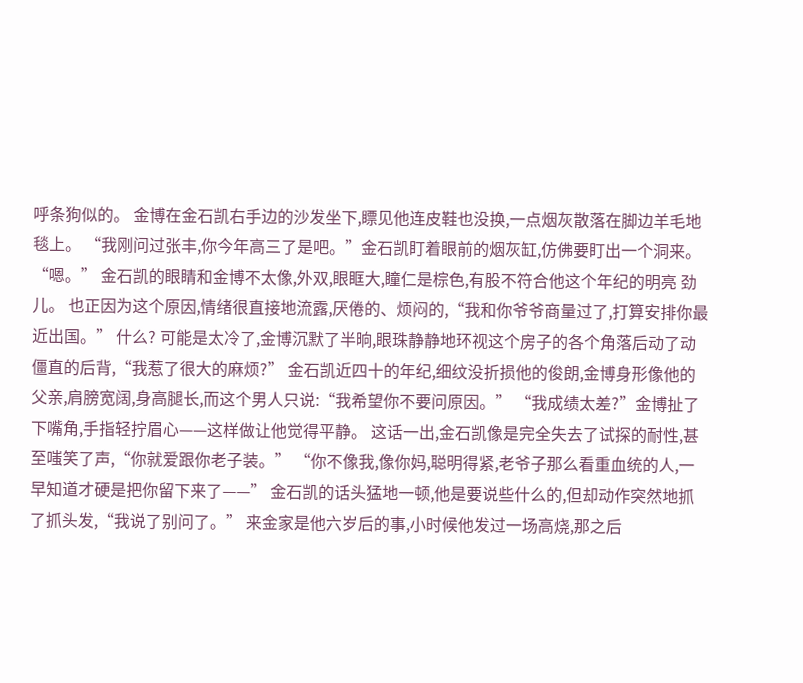呼条狗似的。 金博在金石凯右手边的沙发坐下,瞟见他连皮鞋也没换,一点烟灰散落在脚边羊毛地毯上。 “我刚问过张丰,你今年高三了是吧。”金石凯盯着眼前的烟灰缸,仿佛要盯出一个洞来。 “嗯。” 金石凯的眼睛和金博不太像,外双,眼眶大,瞳仁是棕色,有股不符合他这个年纪的明亮 劲儿。 也正因为这个原因,情绪很直接地流露,厌倦的、烦闷的,“我和你爷爷商量过了,打算安排你最近出国。” 什么? 可能是太冷了,金博沉默了半晌,眼珠静静地环视这个房子的各个角落后动了动僵直的后背,“我惹了很大的麻烦?” 金石凯近四十的年纪,细纹没折损他的俊朗,金博身形像他的父亲,肩膀宽阔,身高腿长,而这个男人只说:“我希望你不要问原因。” “我成绩太差?”金博扯了下嘴角,手指轻拧眉心——这样做让他觉得平静。 这话一出,金石凯像是完全失去了试探的耐性,甚至嗤笑了声,“你就爱跟你老子装。” “你不像我,像你妈,聪明得紧,老爷子那么看重血统的人,一早知道才硬是把你留下来了——” 金石凯的话头猛地一顿,他是要说些什么的,但却动作突然地抓了抓头发,“我说了别问了。” 来金家是他六岁后的事,小时候他发过一场高烧,那之后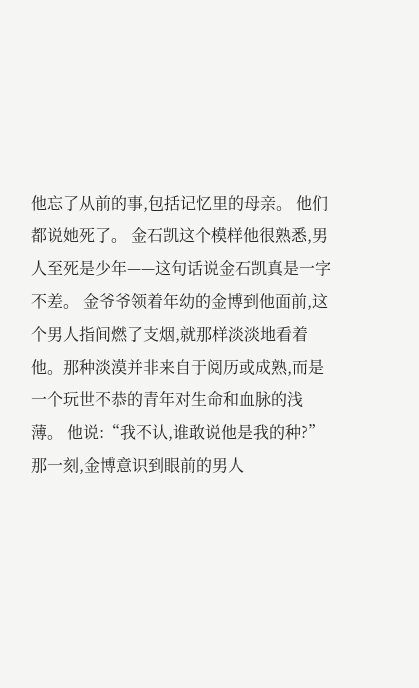他忘了从前的事,包括记忆里的母亲。 他们都说她死了。 金石凯这个模样他很熟悉,男人至死是少年——这句话说金石凯真是一字不差。 金爷爷领着年幼的金博到他面前,这个男人指间燃了支烟,就那样淡淡地看着他。那种淡漠并非来自于阅历或成熟,而是一个玩世不恭的青年对生命和血脉的浅薄。 他说:“我不认,谁敢说他是我的种?” 那一刻,金博意识到眼前的男人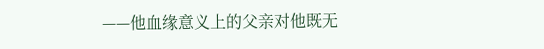——他血缘意义上的父亲对他既无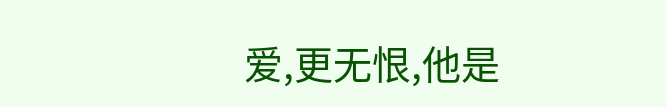爱,更无恨,他是